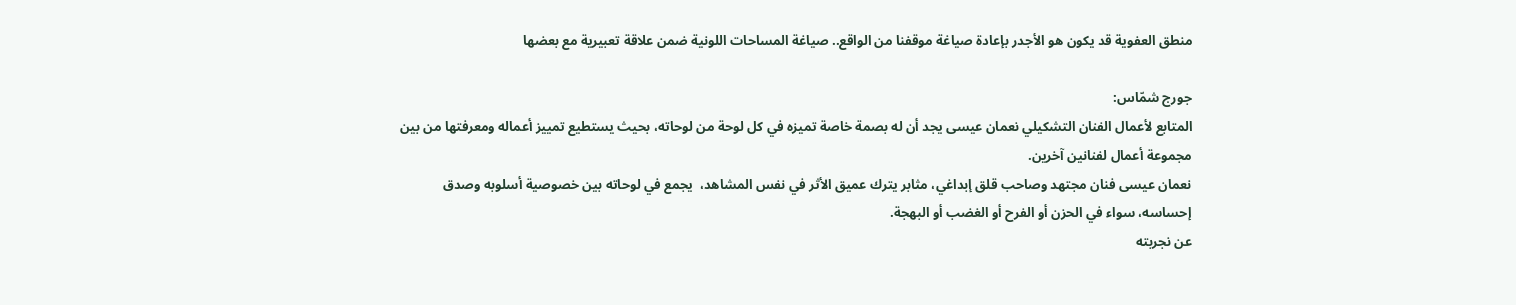منطق العفوية قد يكون هو الأجدر بإعادة صياغة موقفنا من الواقع.. صياغة المساحات اللونية ضمن علاقة تعبيرية مع بعضها

جورج شمّاس:
المتابع لأعمال الفنان التشكيلي نعمان عيسى يجد أن له بصمة خاصة تميزه في كل لوحة من لوحاته، بحيث يستطيع تمييز أعماله ومعرفتها من بين مجموعة أعمال لفنانين آخرين.
نعمان عيسى فنان مجتهد وصاحب قلق إبداغي، مثابر يترك عميق الأثر في نفس المشاهد،  يجمع في لوحاته بين خصوصية أسلوبه وصدق إحساسه، سواء في الحزن أو الفرح أو الغضب أو البهجة.
عن نجربته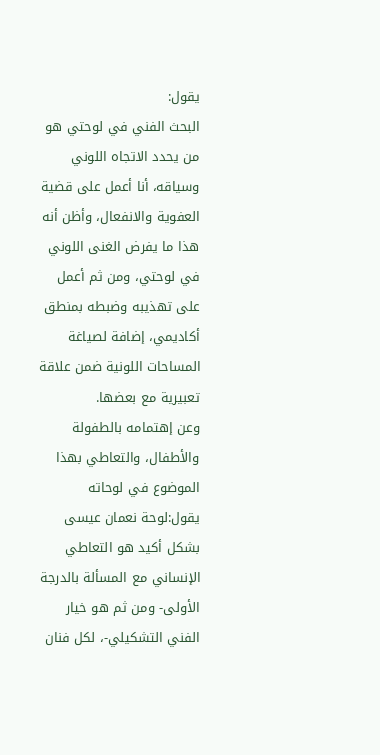يقول:
البحث الفني في لوحتي هو من يحدد الاتجاه اللوني وسياقه، أنا أعمل على قضية العفوية والانفعال، وأظن أنه هذا ما يفرض الغنى اللوني في لوحتي، ومن ثم أعمل على تهذيبه وضبطه بمنطق أكاديمي، إضافة لصياغة المساحات اللونية ضمن علاقة تعبيرية مع بعضها.
وعن إهتمامه بالطفولة والأطفال، والتعاطي بهذا الموضوع في لوحاته يقول:لوحة نعمان عيسى
بشكل أكيد هو التعاطي الإنساني مع المسألة بالدرجة الأولى- ومن ثم هو خيار الفني التشكيلي-، لكل فنان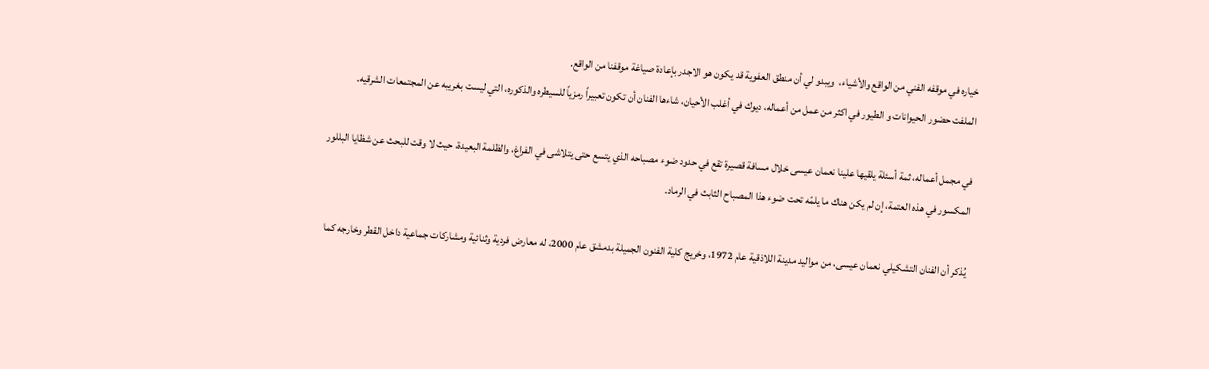خياره في موقفه الفني من الواقع والأشياء،  ويبدو لي أن منطق العفوية قد يكون هو الاجدر بإعادة صياغة موقفنا من الواقع.
الملفت حضور الحيوانات و الطيور في اكثر من عمل من أعماله، ديوك في أغلب الأحيان، شاءها الفنان أن تكون تعبيراً رمزياً للسيطره والذكوره، التي ليست بغريبه عن المجتمعات الشرقيه.

في مجمل أعماله، ثمة أسئلة يلقيها علينا نعمان عيسى خلال مسافة قصيرة تقع في حدود ضوء مصباحه الذي يتسع حتى يتلاشى في الفراغ، والظلمة البعيدة، حيث لا وقت للبحث عن شظايا البللور المكسور في هذه العتمة، إن لم يكن هناك ما يلمّه تحت ضوء هذا المصباح الثابث في الرماد.

يُذكر أن الفنان التشكيلي نعمان عيسى، من مواليد مدينة اللاذقية عام 1972، وخريج كلية الفنون الجميلة بدمشق عام 2000، له معارض فردية وثنائية ومشاركات جماعية داخل القطر وخارجه كما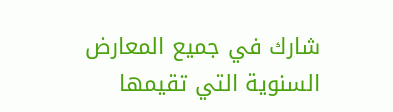شارك في جميع المعارض السنوية التي تقيمها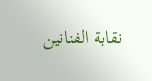نقابة الفنانين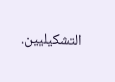التشكيليين.